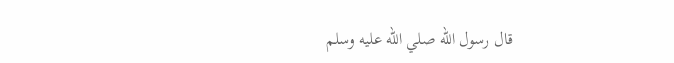قال رسول الله صلي الله عليه وسلم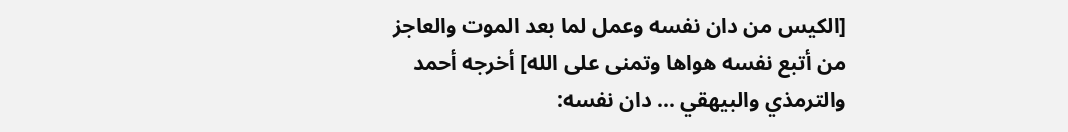[الكيس من دان نفسه وعمل لما بعد الموت والعاجز من أتبع نفسه هواها وتمنى على الله] أخرجه أحمد والترمذي والبيهقي ... دان نفسه: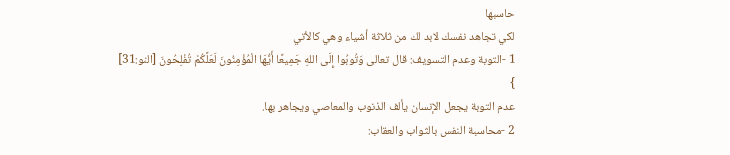حاسبها
لكي تجاهد نفسك لابد لك من ثلاثة أشياء وهي كالأتي
1 -التوبة وعدم التسويف: قال تعالى وَتُوبُوا إِلَى اللهِ جَمِيعًا أَيُّهَا الْمُؤْمِنُونَ لَعَلَّكُمْ تُفْلِحُونَ [النو:31] }
عدم التوبة يجعل الإنسان يألف الذنوب والمعاصي ويجاهر بها.
2 -محاسبة النفس بالثواب والعقاب: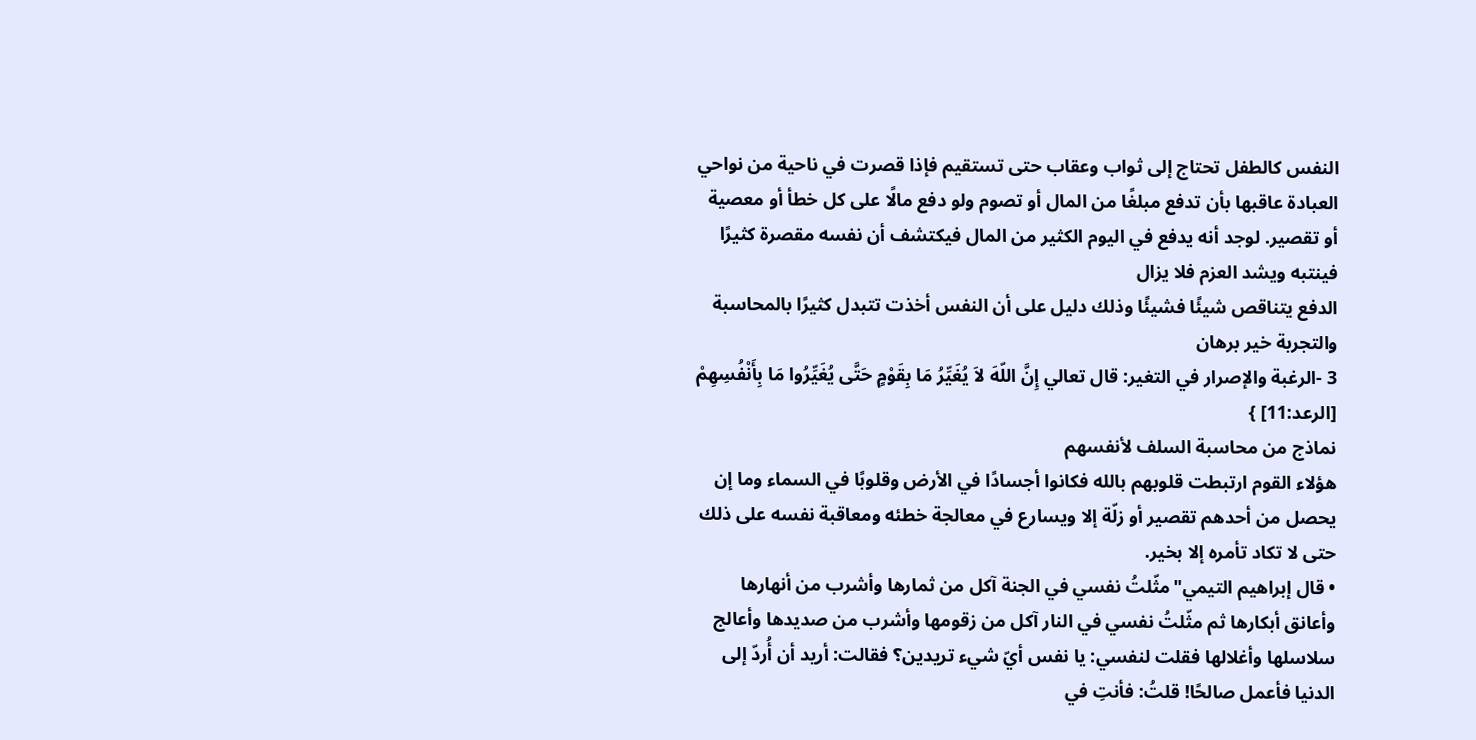النفس كالطفل تحتاج إلى ثواب وعقاب حتى تستقيم فإذا قصرت في ناحية من نواحي العبادة عاقبها بأن تدفع مبلغًا من المال أو تصوم ولو دفع مالًا على كل خطأ أو معصية أو تقصير. لوجد أنه يدفع في اليوم الكثير من المال فيكتشف أن نفسه مقصرة كثيرًا فينتبه ويشد العزم فلا يزال
الدفع يتناقص شيئًا فشيئًا وذلك دليل على أن النفس أخذت تتبدل كثيرًا بالمحاسبة والتجربة خير برهان
3 -الرغبة والإصرار في التغير: قال تعالي إِنَّ اللّهَ لاَ يُغَيِّرُ مَا بِقَوْمٍ حَتَّى يُغَيِّرُوا مَا بِأَنْفُسِهِمْ [الرعد:11] }
نماذج من محاسبة السلف لأنفسهم
هؤلاء القوم ارتبطت قلوبهم بالله فكانوا أجسادًا في الأرض وقلوبًا في السماء وما إن يحصل من أحدهم تقصير أو زلّة إلا ويسارع في معالجة خطئه ومعاقبة نفسه على ذلك حتى لا تكاد تأمره إلا بخير.
• قال إبراهيم التيمي"مثّلتُ نفسي في الجنة آكل من ثمارها وأشرب من أنهارها وأعانق أبكارها ثم مثّلتُ نفسي في النار آكل من زقومها وأشرب من صديدها وأعالج سلاسلها وأغلالها فقلت لنفسي: يا نفس أيّ شيء تريدين؟ فقالت: أريد أن أُردّ إلى الدنيا فأعمل صالحًا! قلتُ: فأنتِ في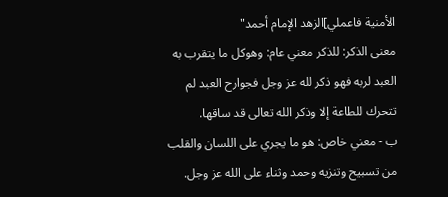الأمنية فاعملي]الزهد الإمام أحمد"
معنى الذكر: للذكر معني عام: وهوكل ما يتقرب به العبد لربه فهو ذكر لله عز وجل فجوارح العبد لم تتحرك للطاعة إلا وذكر الله تعالى قد ساقها.
ب - معني خاص: هو ما يجري على اللسان والقلب من تسبيح وتنزيه وحمد وثناء على الله عز وجل.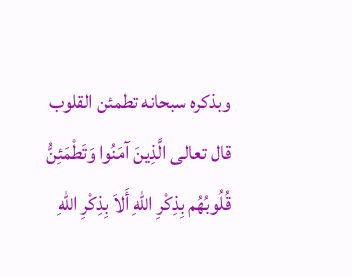وبذكره سبحانه تطمئن القلوب قال تعالى الَّذِينَ آمَنُوا وَتَطْمَئِنُّ قُلُوبُهُم بِذِكْرِ اللّهِ أَلاَ بِذِكْرِ اللّهِ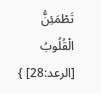تَطْمَئِنُّ الْقُلُوبُ [الرعد:28] }